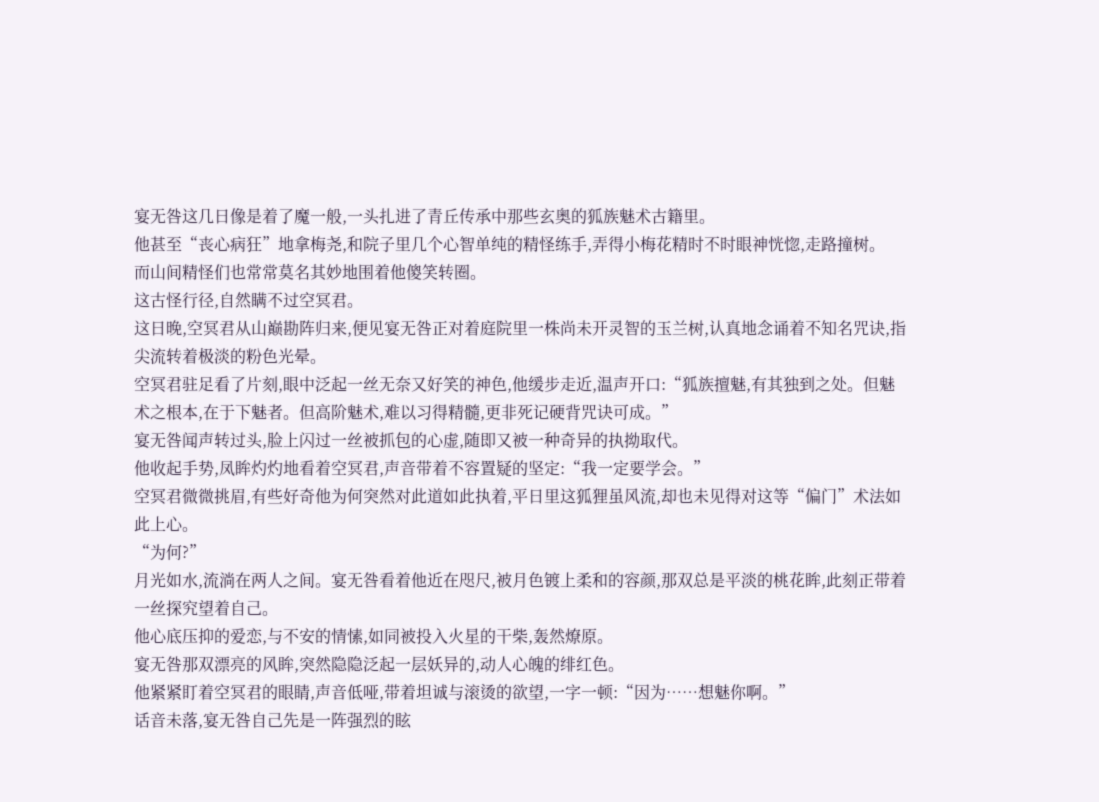宴无咎这几日像是着了魔一般,一头扎进了青丘传承中那些玄奥的狐族魅术古籍里。
他甚至“丧心病狂”地拿梅尧,和院子里几个心智单纯的精怪练手,弄得小梅花精时不时眼神恍惚,走路撞树。
而山间精怪们也常常莫名其妙地围着他傻笑转圈。
这古怪行径,自然瞒不过空冥君。
这日晚,空冥君从山巅勘阵归来,便见宴无咎正对着庭院里一株尚未开灵智的玉兰树,认真地念诵着不知名咒诀,指尖流转着极淡的粉色光晕。
空冥君驻足看了片刻,眼中泛起一丝无奈又好笑的神色,他缓步走近,温声开口:“狐族擅魅,有其独到之处。但魅术之根本,在于下魅者。但高阶魅术,难以习得精髓,更非死记硬背咒诀可成。”
宴无咎闻声转过头,脸上闪过一丝被抓包的心虚,随即又被一种奇异的执拗取代。
他收起手势,凤眸灼灼地看着空冥君,声音带着不容置疑的坚定:“我一定要学会。”
空冥君微微挑眉,有些好奇他为何突然对此道如此执着,平日里这狐狸虽风流,却也未见得对这等“偏门”术法如此上心。
“为何?”
月光如水,流淌在两人之间。宴无咎看着他近在咫尺,被月色镀上柔和的容颜,那双总是平淡的桃花眸,此刻正带着一丝探究望着自己。
他心底压抑的爱恋,与不安的情愫,如同被投入火星的干柴,轰然燎原。
宴无咎那双漂亮的风眸,突然隐隐泛起一层妖异的,动人心魄的绯红色。
他紧紧盯着空冥君的眼睛,声音低哑,带着坦诚与滚烫的欲望,一字一顿:“因为……想魅你啊。”
话音未落,宴无咎自己先是一阵强烈的眩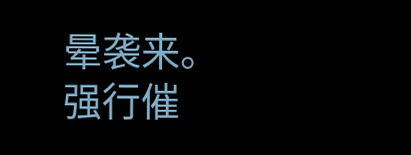晕袭来。强行催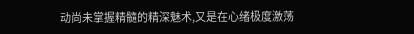动尚未掌握精髓的精深魅术,又是在心绪极度激荡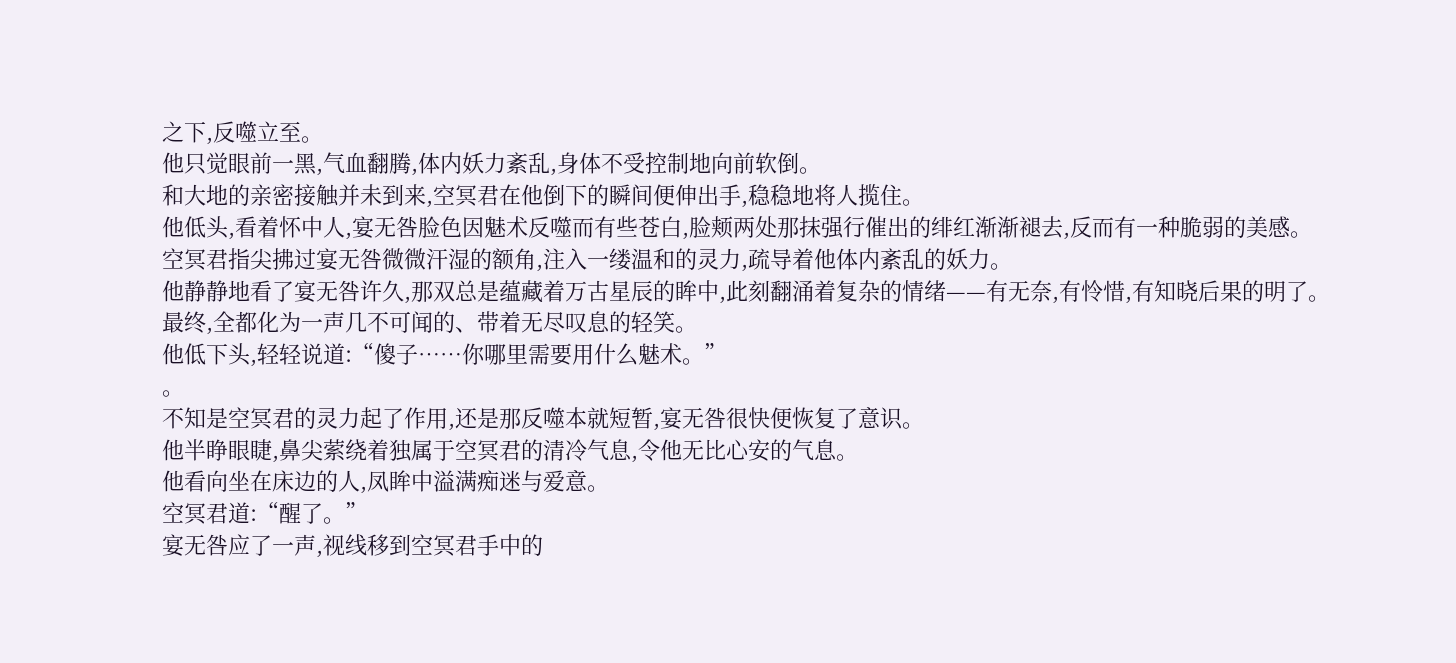之下,反噬立至。
他只觉眼前一黑,气血翻腾,体内妖力紊乱,身体不受控制地向前软倒。
和大地的亲密接触并未到来,空冥君在他倒下的瞬间便伸出手,稳稳地将人揽住。
他低头,看着怀中人,宴无咎脸色因魅术反噬而有些苍白,脸颊两处那抹强行催出的绯红渐渐褪去,反而有一种脆弱的美感。
空冥君指尖拂过宴无咎微微汗湿的额角,注入一缕温和的灵力,疏导着他体内紊乱的妖力。
他静静地看了宴无咎许久,那双总是蕴藏着万古星辰的眸中,此刻翻涌着复杂的情绪——有无奈,有怜惜,有知晓后果的明了。
最终,全都化为一声几不可闻的、带着无尽叹息的轻笑。
他低下头,轻轻说道:“傻子……你哪里需要用什么魅术。”
。
不知是空冥君的灵力起了作用,还是那反噬本就短暂,宴无咎很快便恢复了意识。
他半睁眼睫,鼻尖萦绕着独属于空冥君的清冷气息,令他无比心安的气息。
他看向坐在床边的人,凤眸中溢满痴迷与爱意。
空冥君道:“醒了。”
宴无咎应了一声,视线移到空冥君手中的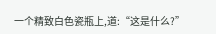一个精致白色瓷瓶上,道:“这是什么?”